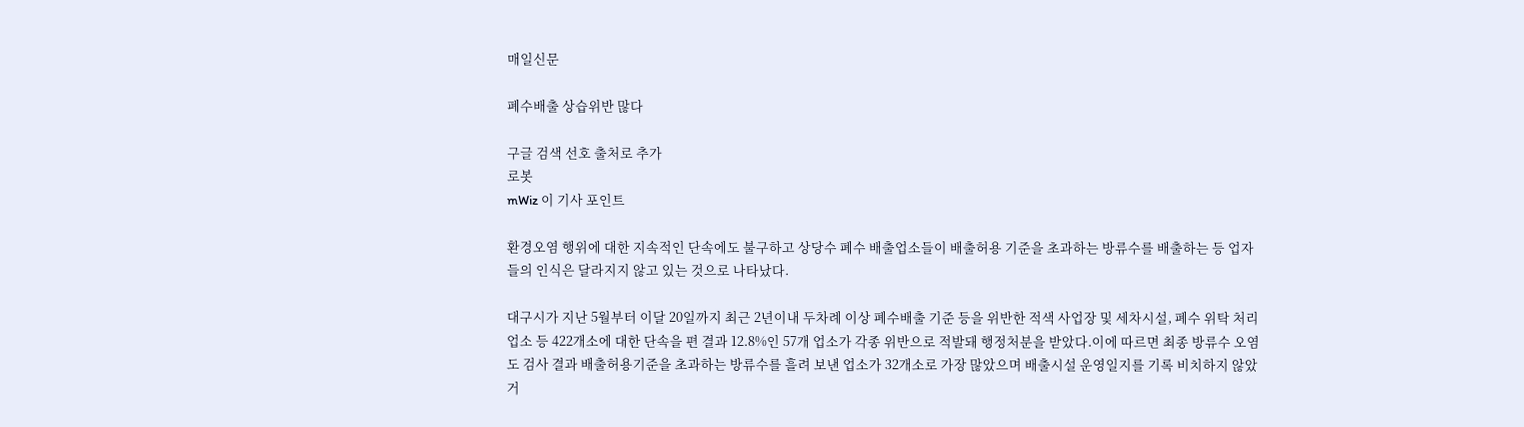매일신문

폐수배출 상습위반 많다

구글 검색 선호 출처로 추가
로봇
mWiz 이 기사 포인트

환경오염 행위에 대한 지속적인 단속에도 불구하고 상당수 폐수 배출업소들이 배출허용 기준을 초과하는 방류수를 배출하는 등 업자들의 인식은 달라지지 않고 있는 것으로 나타났다.

대구시가 지난 5월부터 이달 20일까지 최근 2년이내 두차례 이상 폐수배출 기준 등을 위반한 적색 사업장 및 세차시설, 폐수 위탁 처리 업소 등 422개소에 대한 단속을 편 결과 12.8%인 57개 업소가 각종 위반으로 적발돼 행정처분을 받았다.이에 따르면 최종 방류수 오염도 검사 결과 배출허용기준을 초과하는 방류수를 흘려 보낸 업소가 32개소로 가장 많았으며 배출시설 운영일지를 기록 비치하지 않았거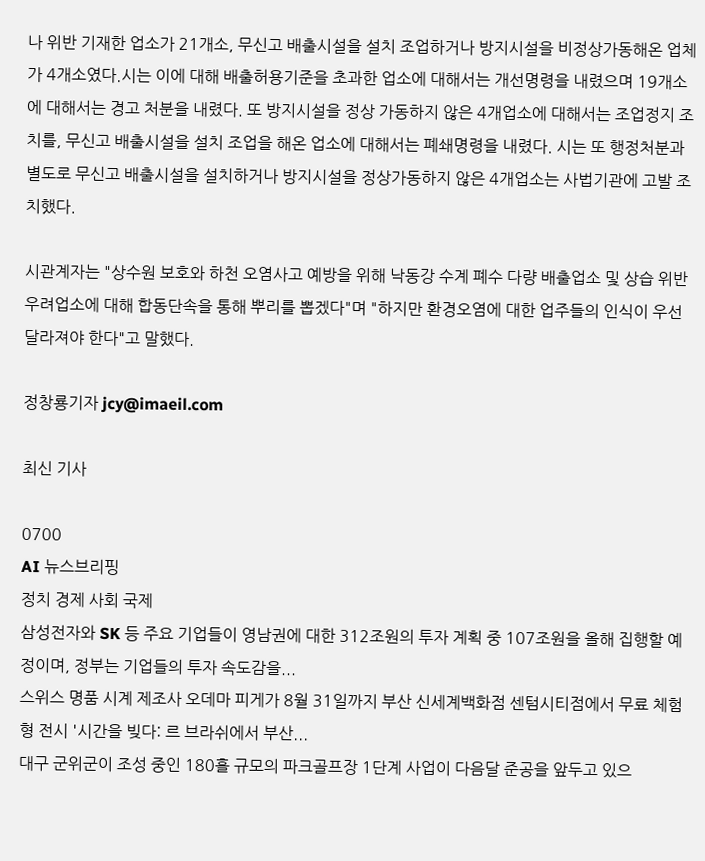나 위반 기재한 업소가 21개소, 무신고 배출시설을 설치 조업하거나 방지시설을 비정상가동해온 업체가 4개소였다.시는 이에 대해 배출허용기준을 초과한 업소에 대해서는 개선명령을 내렸으며 19개소에 대해서는 경고 처분을 내렸다. 또 방지시설을 정상 가동하지 않은 4개업소에 대해서는 조업정지 조치를, 무신고 배출시설을 설치 조업을 해온 업소에 대해서는 폐쇄명령을 내렸다. 시는 또 행정처분과 별도로 무신고 배출시설을 설치하거나 방지시설을 정상가동하지 않은 4개업소는 사법기관에 고발 조치했다.

시관계자는 "상수원 보호와 하천 오염사고 예방을 위해 낙동강 수계 폐수 다량 배출업소 및 상습 위반 우려업소에 대해 합동단속을 통해 뿌리를 뽑겠다"며 "하지만 환경오염에 대한 업주들의 인식이 우선 달라져야 한다"고 말했다.

정창룡기자 jcy@imaeil.com

최신 기사

0700
AI 뉴스브리핑
정치 경제 사회 국제
삼성전자와 SK 등 주요 기업들이 영남권에 대한 312조원의 투자 계획 중 107조원을 올해 집행할 예정이며, 정부는 기업들의 투자 속도감을...
스위스 명품 시계 제조사 오데마 피게가 8월 31일까지 부산 신세계백화점 센텀시티점에서 무료 체험형 전시 '시간을 빚다: 르 브라쉬에서 부산...
대구 군위군이 조성 중인 180홀 규모의 파크골프장 1단계 사업이 다음달 준공을 앞두고 있으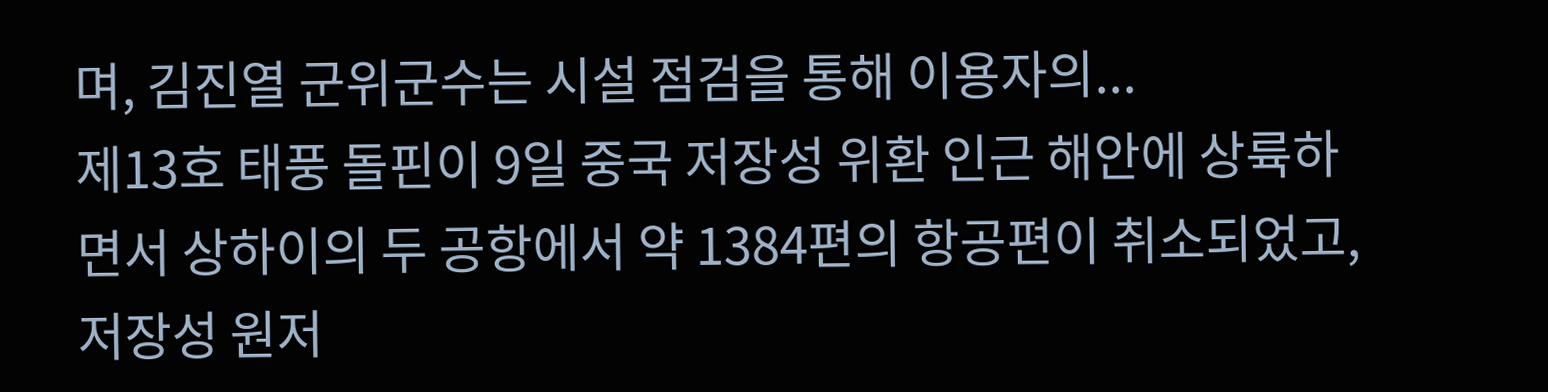며, 김진열 군위군수는 시설 점검을 통해 이용자의...
제13호 태풍 돌핀이 9일 중국 저장성 위환 인근 해안에 상륙하면서 상하이의 두 공항에서 약 1384편의 항공편이 취소되었고, 저장성 원저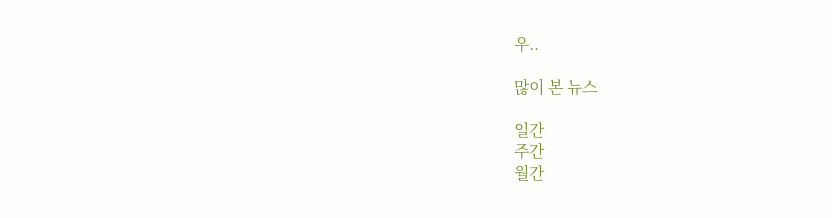우..

많이 본 뉴스

일간
주간
월간